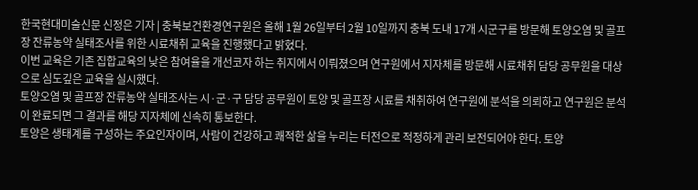한국현대미술신문 신정은 기자 | 충북보건환경연구원은 올해 1월 26일부터 2월 10일까지 충북 도내 17개 시군구를 방문해 토양오염 및 골프장 잔류농약 실태조사를 위한 시료채취 교육을 진행했다고 밝혔다.
이번 교육은 기존 집합교육의 낮은 참여율을 개선코자 하는 취지에서 이뤄졌으며 연구원에서 지자체를 방문해 시료채취 담당 공무원을 대상으로 심도깊은 교육을 실시했다.
토양오염 및 골프장 잔류농약 실태조사는 시·군·구 담당 공무원이 토양 및 골프장 시료를 채취하여 연구원에 분석을 의뢰하고 연구원은 분석이 완료되면 그 결과를 해당 지자체에 신속히 통보한다.
토양은 생태계를 구성하는 주요인자이며, 사람이 건강하고 쾌적한 삶을 누리는 터전으로 적정하게 관리 보전되어야 한다. 토양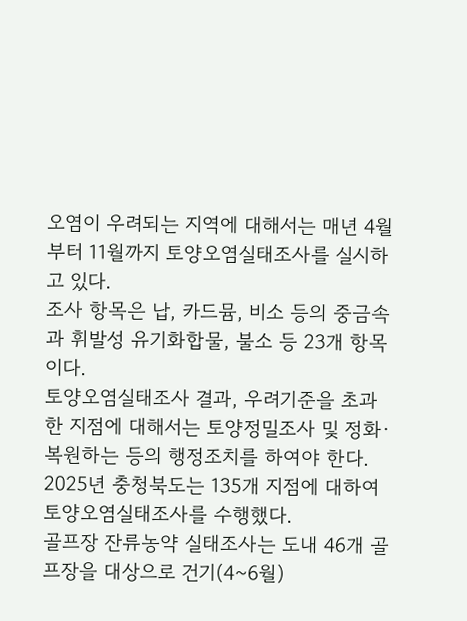오염이 우려되는 지역에 대해서는 매년 4월부터 11월까지 토양오염실태조사를 실시하고 있다.
조사 항목은 납, 카드뮴, 비소 등의 중금속과 휘발성 유기화합물, 불소 등 23개 항목이다.
토양오염실태조사 결과, 우려기준을 초과한 지점에 대해서는 토양정밀조사 및 정화·복원하는 등의 행정조치를 하여야 한다. 2025년 충청북도는 135개 지점에 대하여 토양오염실태조사를 수행했다.
골프장 잔류농약 실태조사는 도내 46개 골프장을 대상으로 건기(4~6월)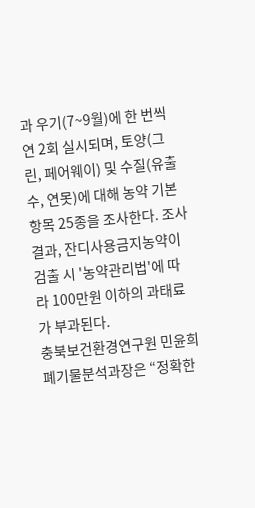과 우기(7~9월)에 한 번씩 연 2회 실시되며, 토양(그린, 페어웨이) 및 수질(유출수, 연못)에 대해 농약 기본항목 25종을 조사한다. 조사 결과, 잔디사용금지농약이 검출 시 '농약관리법'에 따라 100만원 이하의 과태료가 부과된다.
충북보건환경연구원 민윤희 폐기물분석과장은 “정확한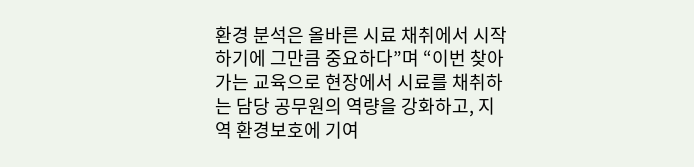환경 분석은 올바른 시료 채취에서 시작하기에 그만큼 중요하다”며 “이번 찾아가는 교육으로 현장에서 시료를 채취하는 담당 공무원의 역량을 강화하고, 지역 환경보호에 기여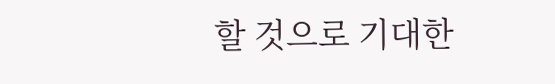할 것으로 기대한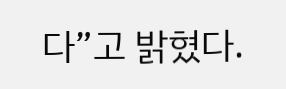다”고 밝혔다.